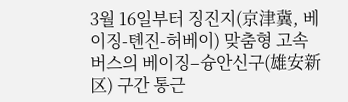3월 16일부터 징진지(京津冀, 베이징-톈진-허베이) 맞춤형 고속버스의 베이징–슝안신구(雄安新区) 구간 통근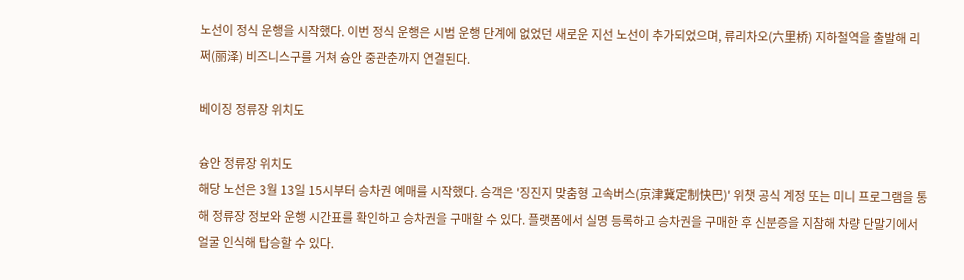노선이 정식 운행을 시작했다. 이번 정식 운행은 시범 운행 단계에 없었던 새로운 지선 노선이 추가되었으며, 류리차오(六里桥) 지하철역을 출발해 리쩌(丽泽) 비즈니스구를 거쳐 슝안 중관춘까지 연결된다.

베이징 정류장 위치도

슝안 정류장 위치도
해당 노선은 3월 13일 15시부터 승차권 예매를 시작했다. 승객은 '징진지 맞춤형 고속버스(京津冀定制快巴)' 위챗 공식 계정 또는 미니 프로그램을 통해 정류장 정보와 운행 시간표를 확인하고 승차권을 구매할 수 있다. 플랫폼에서 실명 등록하고 승차권을 구매한 후 신분증을 지참해 차량 단말기에서 얼굴 인식해 탑승할 수 있다.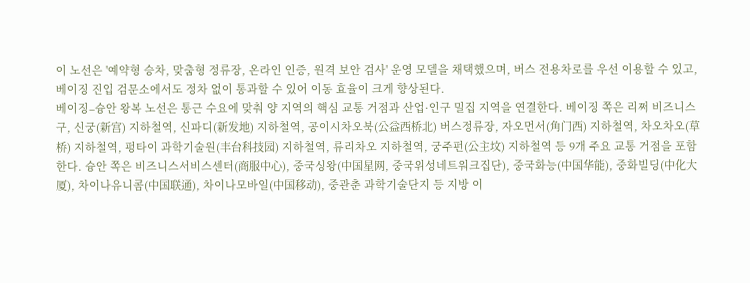이 노선은 '예약형 승차, 맞춤형 정류장, 온라인 인증, 원격 보안 검사' 운영 모델을 채택했으며, 버스 전용차로를 우선 이용할 수 있고, 베이징 진입 검문소에서도 정차 없이 통과할 수 있어 이동 효율이 크게 향상된다.
베이징–슝안 왕복 노선은 통근 수요에 맞춰 양 지역의 핵심 교통 거점과 산업·인구 밀집 지역을 연결한다. 베이징 쪽은 리쩌 비즈니스구, 신궁(新宫) 지하철역, 신파디(新发地) 지하철역, 공이시차오북(公益西桥北) 버스정류장, 자오먼서(角门西) 지하철역, 차오차오(草桥) 지하철역, 펑타이 과학기술원(丰台科技园) 지하철역, 류리차오 지하철역, 궁주펀(公主坟) 지하철역 등 9개 주요 교통 거점을 포함한다. 슝안 쪽은 비즈니스서비스센터(商服中心), 중국싱왕(中国星网, 중국위성네트워크집단), 중국화능(中国华能), 중화빌딩(中化大厦), 차이나유니콤(中国联通), 차이나모바일(中国移动), 중관춘 과학기술단지 등 지방 이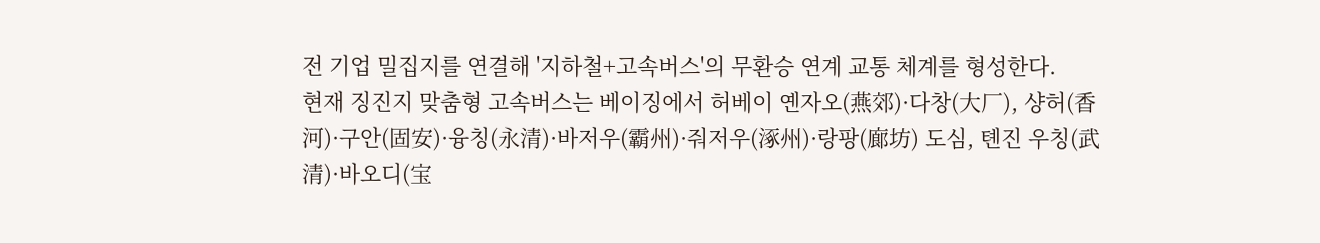전 기업 밀집지를 연결해 '지하철+고속버스'의 무환승 연계 교통 체계를 형성한다.
현재 징진지 맞춤형 고속버스는 베이징에서 허베이 옌자오(燕郊)·다창(大厂), 샹허(香河)·구안(固安)·융칭(永清)·바저우(霸州)·줘저우(涿州)·랑팡(廊坊) 도심, 톈진 우칭(武清)·바오디(宝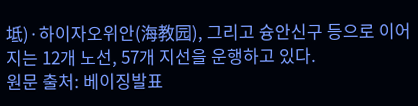坻)·하이자오위안(海教园), 그리고 슝안신구 등으로 이어지는 12개 노선, 57개 지선을 운행하고 있다.
원문 출처: 베이징발표